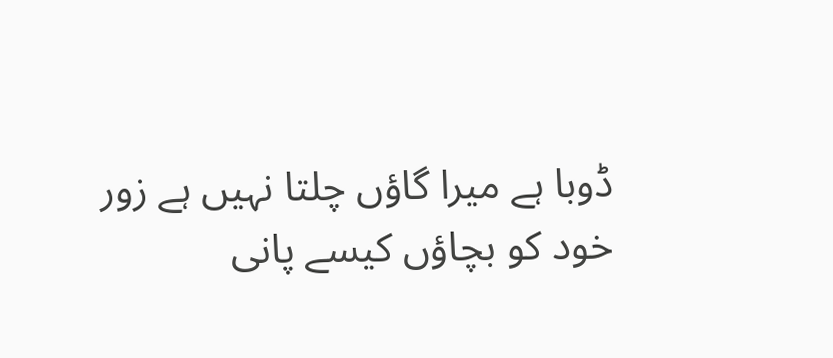ڈوبا ہے میرا گاؤں چلتا نہیں ہے زور
خود کو بچاؤں کیسے پانی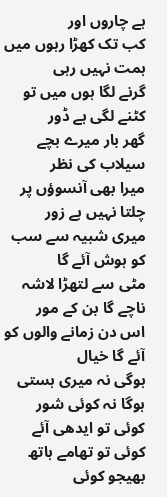ہے چاروں اور
کب تک کھڑا رہوں میں ہمت نہیں رہی
گرنے لگا ہوں میں تو کٹنے لگی ہے ڈور
گھر بار میرے بچے سیلاب کی نظر
میرا بھی آنسوؤں پر چلتا نہیں ہے زور
میری شبیہ سے سب کو ہوش آئے گا
مٹی سے لتھڑا لاشہ ناچے گا بن کے مور
اس دن زمانے والوں کو آئے گا خیال
ہوگی نہ میری ہستی ہوگا نہ کوئی شور
کوئی تو ایدھی آئے کوئی تو تھامے ہاتھ
بھیجو کوئی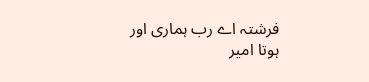فرشتہ اے رب ہماری اور
ہوتا امیر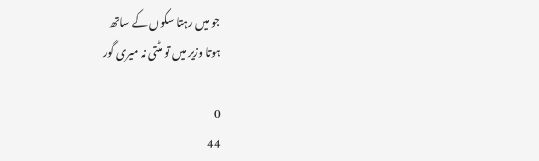جو میں رہتا سکوں کے ساتھ
ہوتا وزیر میں تو مٹتی نہ میری گور

0
44